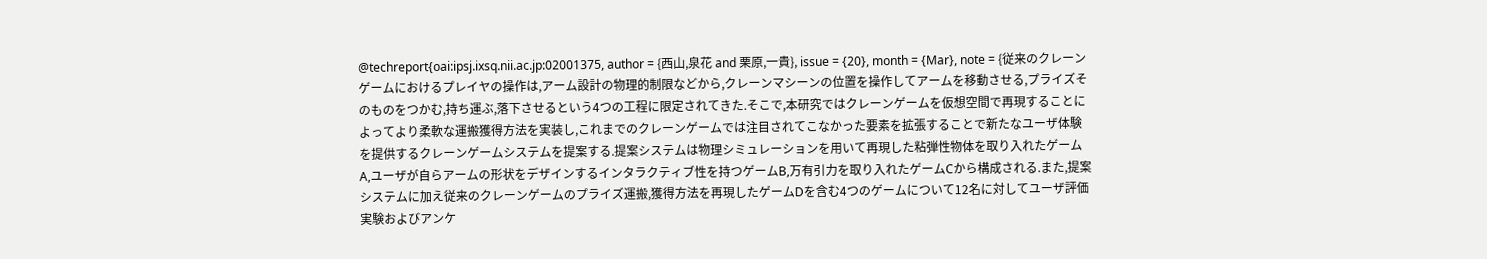@techreport{oai:ipsj.ixsq.nii.ac.jp:02001375, author = {西山,泉花 and 栗原,一貴}, issue = {20}, month = {Mar}, note = {従来のクレーンゲームにおけるプレイヤの操作は,アーム設計の物理的制限などから,クレーンマシーンの位置を操作してアームを移動させる,プライズそのものをつかむ,持ち運ぶ,落下させるという4つの工程に限定されてきた.そこで,本研究ではクレーンゲームを仮想空間で再現することによってより柔軟な運搬獲得方法を実装し,これまでのクレーンゲームでは注目されてこなかった要素を拡張することで新たなユーザ体験を提供するクレーンゲームシステムを提案する.提案システムは物理シミュレーションを用いて再現した粘弾性物体を取り入れたゲームA,ユーザが自らアームの形状をデザインするインタラクティブ性を持つゲームB,万有引力を取り入れたゲームCから構成される.また,提案システムに加え従来のクレーンゲームのプライズ運搬,獲得方法を再現したゲームDを含む4つのゲームについて12名に対してユーザ評価実験およびアンケ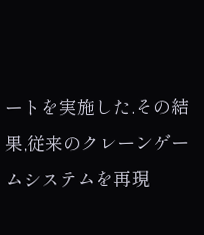ートを実施した.その結果,従来のクレーンゲームシステムを再現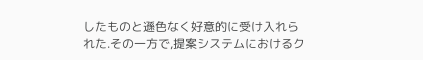したものと遜色なく好意的に受け入れられた.その一方で,提案システムにおけるク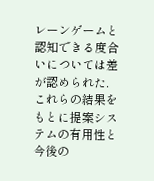レーンゲームと認知できる度合いについては差が認められた.これらの結果をもとに提案システムの有用性と今後の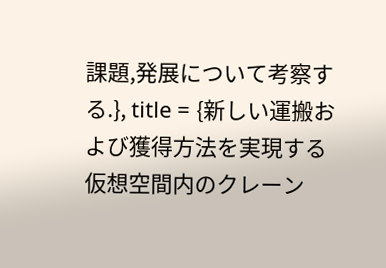課題,発展について考察する.}, title = {新しい運搬および獲得方法を実現する仮想空間内のクレーン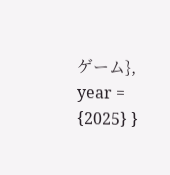ゲーム}, year = {2025} }